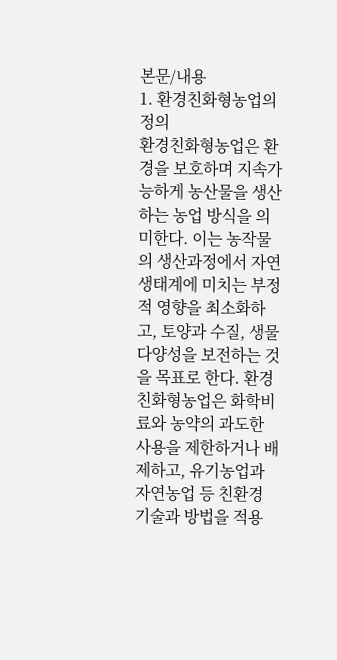본문/내용
1. 환경친화형농업의 정의
환경친화형농업은 환경을 보호하며 지속가능하게 농산물을 생산하는 농업 방식을 의미한다. 이는 농작물의 생산과정에서 자연 생태계에 미치는 부정적 영향을 최소화하고, 토양과 수질, 생물다양성을 보전하는 것을 목표로 한다. 환경친화형농업은 화학비료와 농약의 과도한 사용을 제한하거나 배제하고, 유기농업과 자연농업 등 친환경 기술과 방법을 적용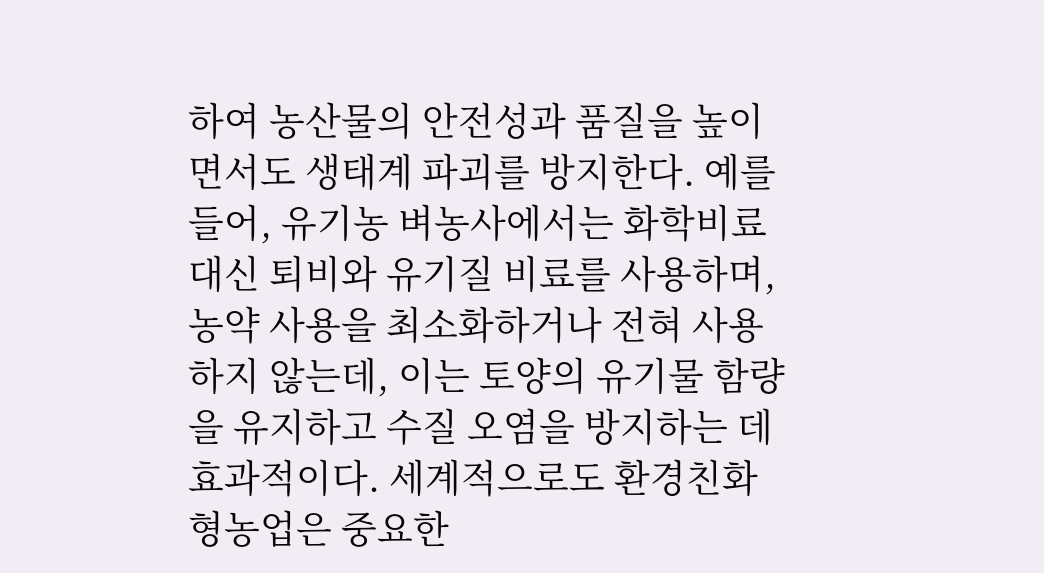하여 농산물의 안전성과 품질을 높이면서도 생태계 파괴를 방지한다. 예를 들어, 유기농 벼농사에서는 화학비료 대신 퇴비와 유기질 비료를 사용하며, 농약 사용을 최소화하거나 전혀 사용하지 않는데, 이는 토양의 유기물 함량을 유지하고 수질 오염을 방지하는 데 효과적이다. 세계적으로도 환경친화형농업은 중요한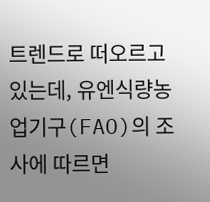트렌드로 떠오르고 있는데, 유엔식량농업기구(FAO)의 조사에 따르면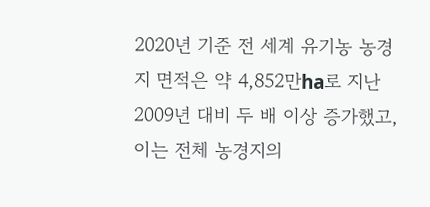2020년 기준 전 세계 유기농 농경지 면적은 약 4,852만ha로 지난 2009년 대비 두 배 이상 증가했고, 이는 전체 농경지의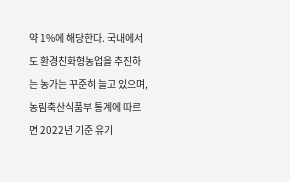약 1%에 해당한다. 국내에서도 환경친화형농업을 추진하는 농가는 꾸준히 늘고 있으며, 농림축산식품부 통계에 따르면 2022년 기준 유기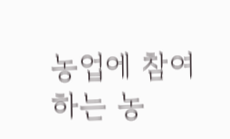농업에 참여하는 농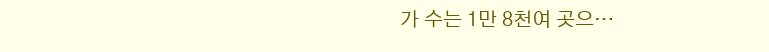가 수는 1만 8천여 곳으…